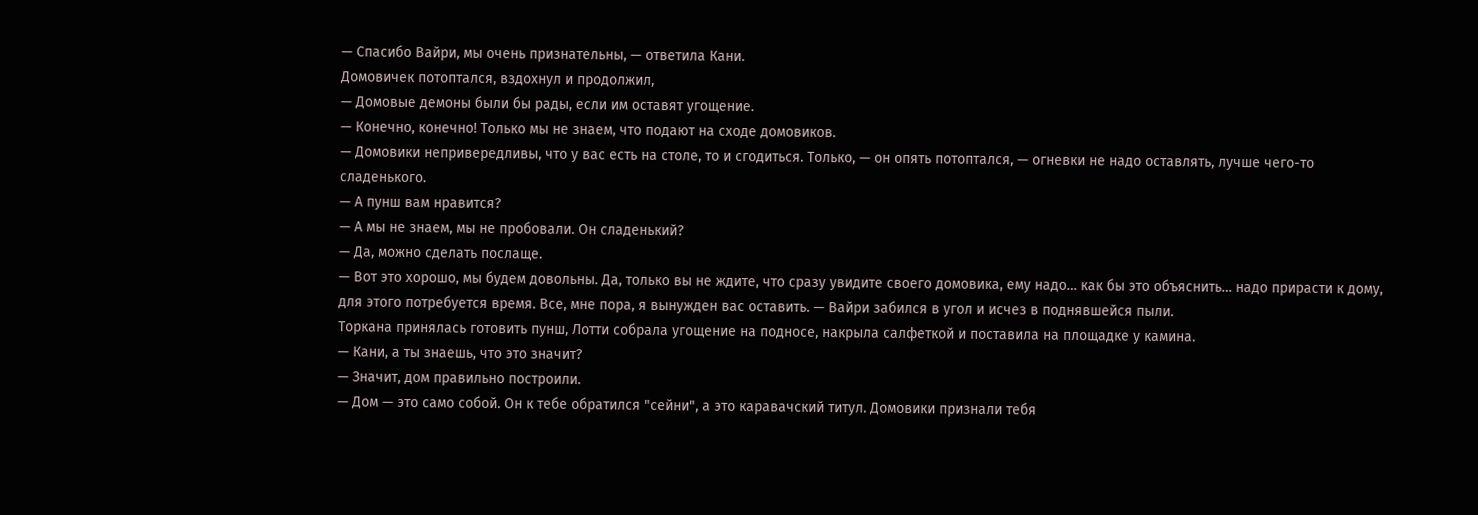— Спасибо Вайри, мы очень признательны, — ответила Кани.
Домовичек потоптался, вздохнул и продолжил,
— Домовые демоны были бы рады, если им оставят угощение.
— Конечно, конечно! Только мы не знаем, что подают на сходе домовиков.
— Домовики непривередливы, что у вас есть на столе, то и сгодиться. Только, — он опять потоптался, — огневки не надо оставлять, лучше чего-то сладенького.
— А пунш вам нравится?
— А мы не знаем, мы не пробовали. Он сладенький?
— Да, можно сделать послаще.
— Вот это хорошо, мы будем довольны. Да, только вы не ждите, что сразу увидите своего домовика, ему надо… как бы это объяснить… надо прирасти к дому, для этого потребуется время. Все, мне пора, я вынужден вас оставить. — Вайри забился в угол и исчез в поднявшейся пыли.
Торкана принялась готовить пунш, Лотти собрала угощение на подносе, накрыла салфеткой и поставила на площадке у камина.
— Кани, а ты знаешь, что это значит?
— Значит, дом правильно построили.
— Дом — это само собой. Он к тебе обратился "сейни", а это каравачский титул. Домовики признали тебя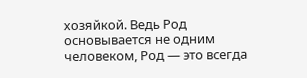хозяйкой. Ведь Род основывается не одним человеком, Род — это всегда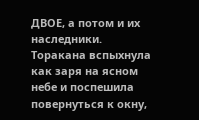ДВОЕ, а потом и их наследники.
Торакана вспыхнула как заря на ясном небе и поспешила повернуться к окну,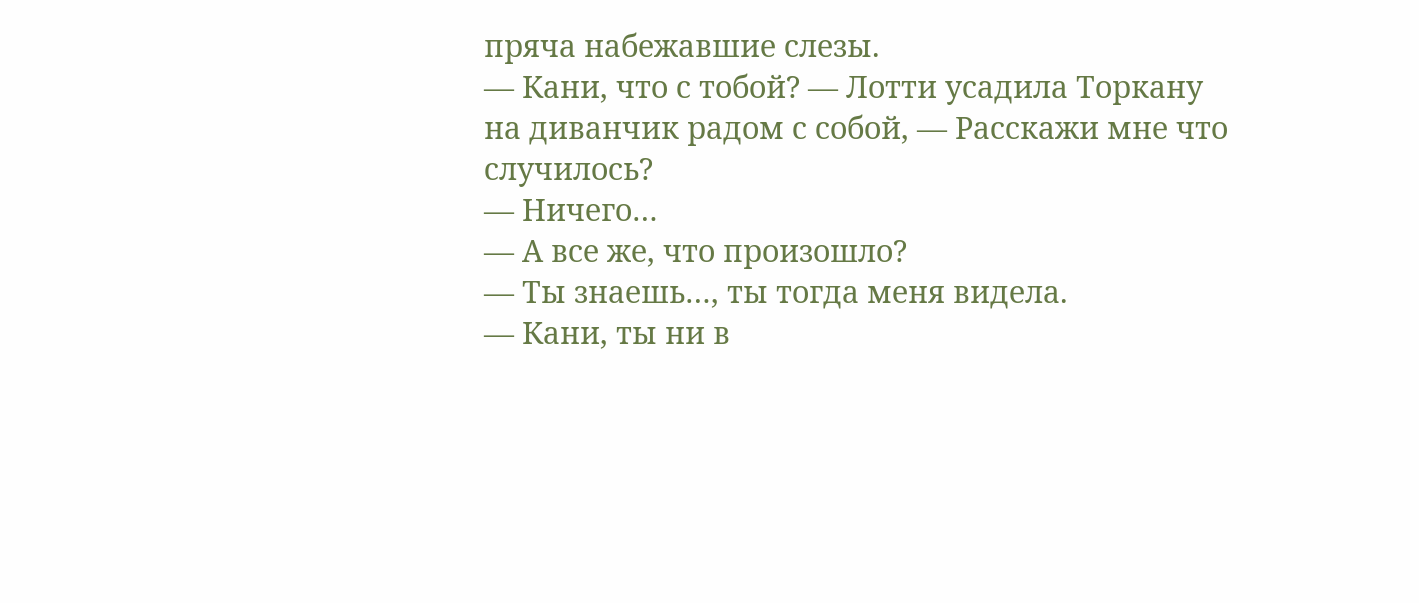пряча набежавшие слезы.
— Кани, что с тобой? — Лотти усадила Торкану на диванчик радом с собой, — Расскажи мне что случилось?
— Ничего…
— А все же, что произошло?
— Ты знаешь…, ты тогда меня видела.
— Кани, ты ни в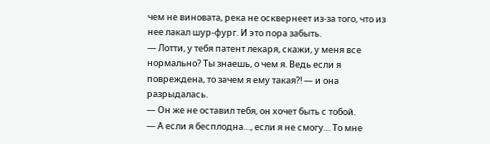чем не виновата, река не осквернеет из-за того, что из нее лакал шур-фург. И это пора забыть.
— Лотти, у тебя патент лекаря, скажи, у меня все нормально? Ты знаешь, о чем я. Ведь если я повреждена, то зачем я ему такая?! — и она разрыдалась.
— Он же не оставил тебя, он хочет быть с тобой.
— А если я бесплодна…, если я не смогу… То мне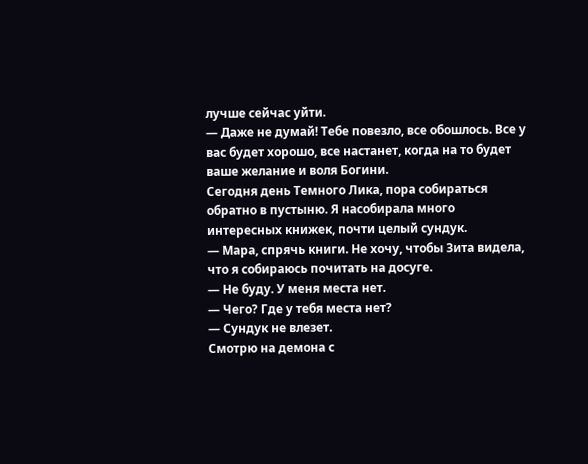лучше сейчас уйти.
— Даже не думай! Тебе повезло, все обошлось. Все у вас будет хорошо, все настанет, когда на то будет ваше желание и воля Богини.
Сегодня день Темного Лика, пора собираться обратно в пустыню. Я насобирала много интересных книжек, почти целый сундук.
— Мара, спрячь книги. Не хочу, чтобы Зита видела, что я собираюсь почитать на досуге.
— Не буду. У меня места нет.
— Чего? Где у тебя места нет?
— Сундук не влезет.
Смотрю на демона с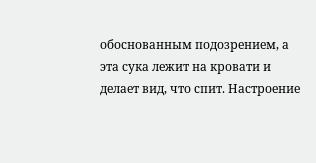обоснованным подозрением, а эта сука лежит на кровати и делает вид, что спит. Настроение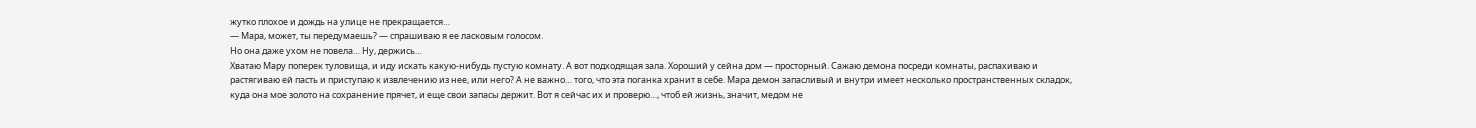жутко плохое и дождь на улице не прекращается…
— Мара, может, ты передумаешь? — спрашиваю я ее ласковым голосом.
Но она даже ухом не повела… Ну, держись…
Хватаю Мару поперек туловища, и иду искать какую-нибудь пустую комнату. А вот подходящая зала. Хороший у сейна дом — просторный. Сажаю демона посреди комнаты, распахиваю и растягиваю ей пасть и приступаю к извлечению из нее, или него? А не важно… того, что эта поганка хранит в себе. Мара демон запасливый и внутри имеет несколько пространственных складок, куда она мое золото на сохранение прячет, и еще свои запасы держит. Вот я сейчас их и проверю…, чтоб ей жизнь, значит, медом не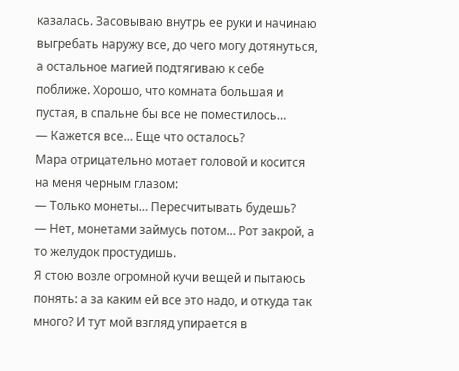казалась. Засовываю внутрь ее руки и начинаю выгребать наружу все, до чего могу дотянуться, а остальное магией подтягиваю к себе поближе. Хорошо, что комната большая и пустая, в спальне бы все не поместилось…
— Кажется все… Еще что осталось?
Мара отрицательно мотает головой и косится на меня черным глазом:
— Только монеты… Пересчитывать будешь?
— Нет, монетами займусь потом… Рот закрой, а то желудок простудишь.
Я стою возле огромной кучи вещей и пытаюсь понять: а за каким ей все это надо, и откуда так много? И тут мой взгляд упирается в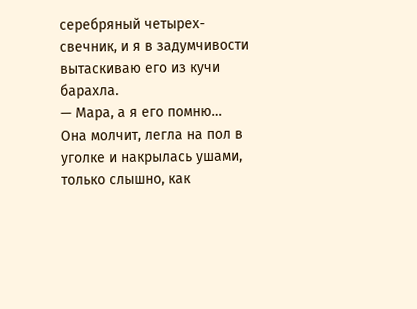серебряный четырех-свечник, и я в задумчивости вытаскиваю его из кучи барахла.
— Мара, а я его помню…
Она молчит, легла на пол в уголке и накрылась ушами, только слышно, как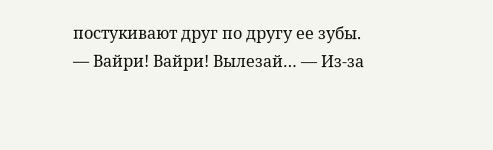постукивают друг по другу ее зубы.
— Вайри! Вайри! Вылезай… — Из-за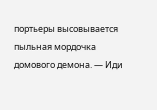портьеры высовывается пыльная мордочка домового демона. — Иди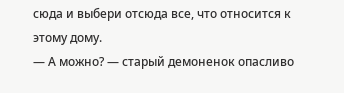сюда и выбери отсюда все, что относится к этому дому.
— А можно? — старый демоненок опасливо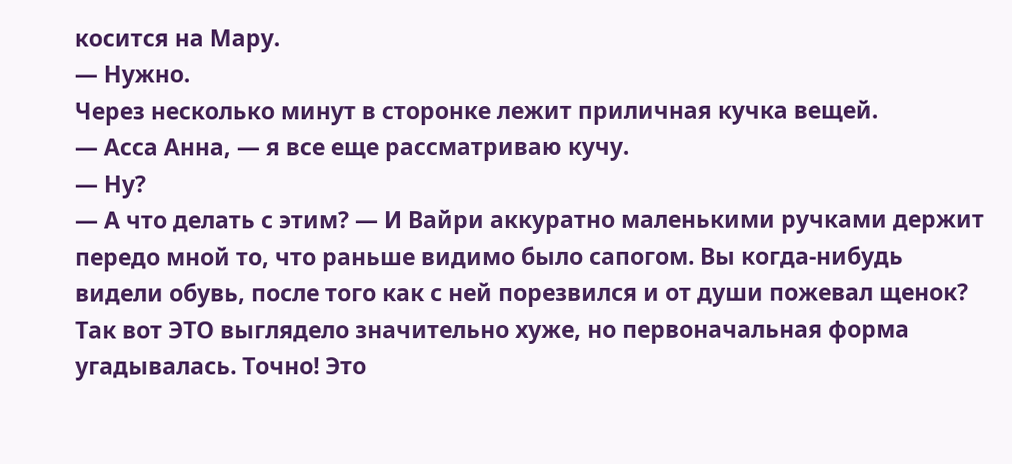косится на Мару.
— Нужно.
Через несколько минут в сторонке лежит приличная кучка вещей.
— Асса Анна, — я все еще рассматриваю кучу.
— Ну?
— А что делать с этим? — И Вайри аккуратно маленькими ручками держит передо мной то, что раньше видимо было сапогом. Вы когда-нибудь видели обувь, после того как с ней порезвился и от души пожевал щенок? Так вот ЭТО выглядело значительно хуже, но первоначальная форма угадывалась. Точно! Это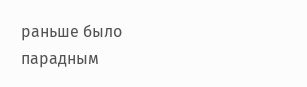раньше было парадным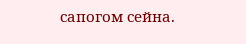сапогом сейна.